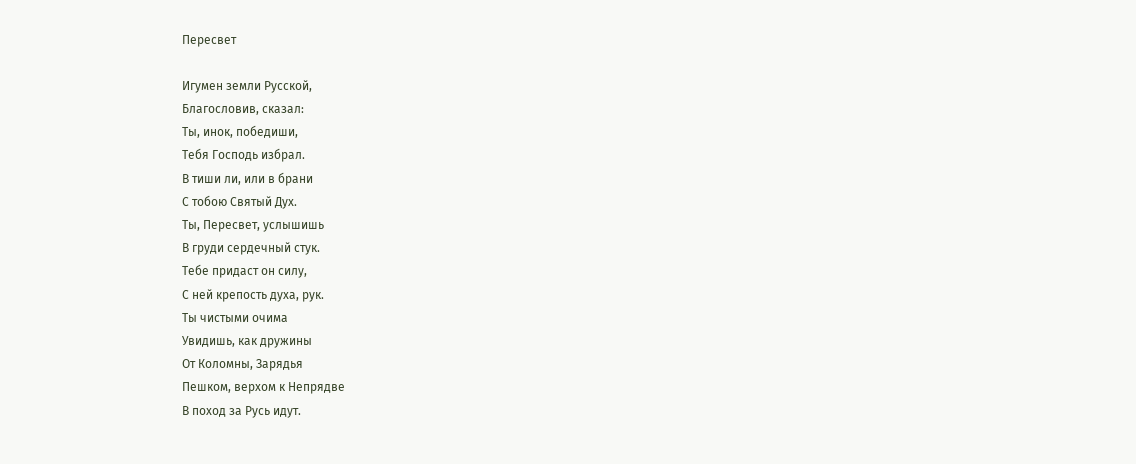Пересвет

Игумен земли Русской,
Благословив, сказал:
Ты, инок, победиши,
Тебя Господь избрал.
В тиши ли, или в брани
С тобою Святый Дух.
Ты, Пересвет, услышишь
В груди сердечный стук.
Тебе придаст он силу,
С ней крепость духа, рук.
Ты чистыми очима
Увидишь, как дружины
От Коломны, Зарядья
Пешком, верхом к Непрядве
В поход за Русь идут.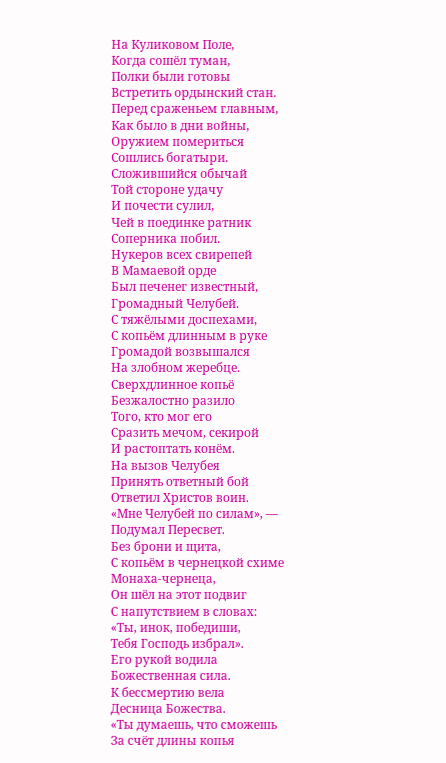На Куликовом Поле,
Когда сошёл туман,
Полки были готовы
Встретить ордынский стан.
Перед сраженьем главным,
Как было в дни войны,
Оружием помериться
Сошлись богатыри.
Сложившийся обычай
Той стороне удачу
И почести сулил,
Чей в поединке ратник
Соперника побил.
Нукеров всех свирепей
В Мамаевой орде
Был печенег известный,
Громадный Челубей.
С тяжёлыми доспехами,
С копьём длинным в руке
Громадой возвышался
На злобном жеребце.
Сверхдлинное копьё
Безжалостно разило
Того, кто мог его
Сразить мечом, секирой
И растоптать конём.
На вызов Челубея
Принять ответный бой
Ответил Христов воин.
«Мне Челубей по силам», —
Подумал Пересвет.
Без брони и щита,
С копьём в чернецкой схиме
Монаха-чернеца,
Он шёл на этот подвиг
С напутствием в словах:
«Ты, инок, победиши,
Тебя Господь избрал».
Его рукой водила
Божественная сила.
К бессмертию вела
Десница Божества.
«Ты думаешь, что сможешь
За счёт длины копья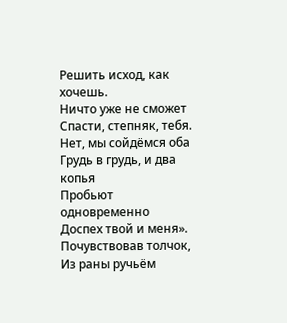Решить исход, как хочешь.
Ничто уже не сможет
Спасти, степняк, тебя.
Нет, мы сойдёмся оба
Грудь в грудь, и два копья
Пробьют одновременно
Доспех твой и меня».
Почувствовав толчок,
Из раны ручьём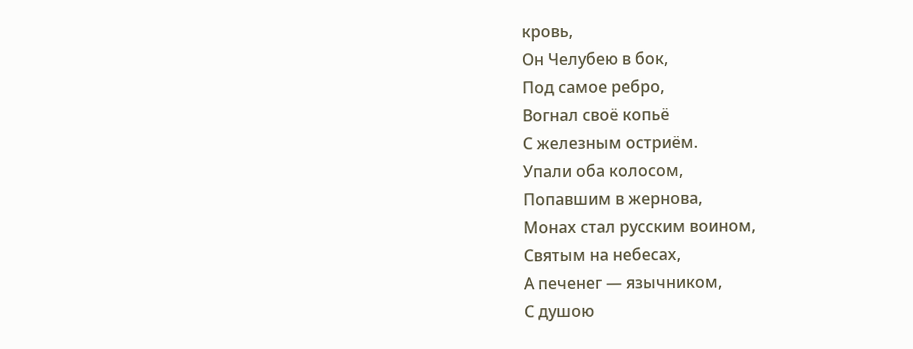кровь,
Он Челубею в бок,
Под самое ребро,
Вогнал своё копьё
С железным остриём.
Упали оба колосом,
Попавшим в жернова,
Монах стал русским воином,
Святым на небесах,
А печенег — язычником,
С душою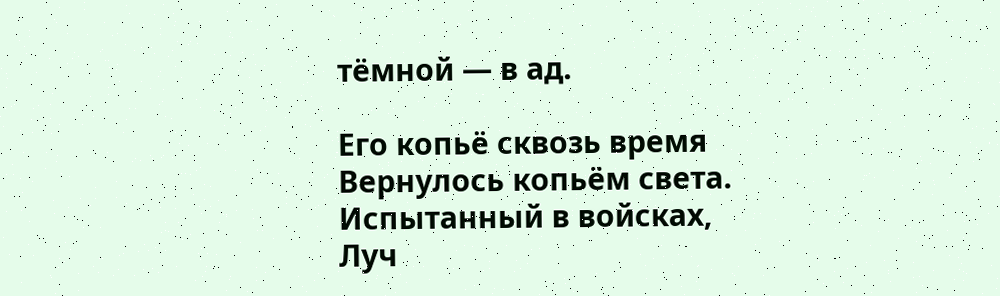тёмной — в ад.

Его копьё сквозь время
Вернулось копьём света.
Испытанный в войсках,
Луч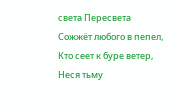света Пересвета
Сожжёт любого в пепел,
Кто сеет к буре ветер,
Неся тьму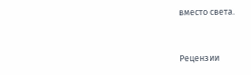вместо света.


Рецензии